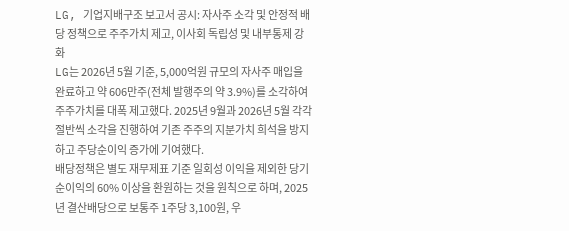LG, 기업지배구조 보고서 공시: 자사주 소각 및 안정적 배당 정책으로 주주가치 제고, 이사회 독립성 및 내부통제 강화
LG는 2026년 5월 기준, 5,000억원 규모의 자사주 매입을 완료하고 약 606만주(전체 발행주의 약 3.9%)를 소각하여 주주가치를 대폭 제고했다. 2025년 9월과 2026년 5월 각각 절반씩 소각을 진행하여 기존 주주의 지분가치 희석을 방지하고 주당순이익 증가에 기여했다.
배당정책은 별도 재무제표 기준 일회성 이익을 제외한 당기순이익의 60% 이상을 환원하는 것을 원칙으로 하며, 2025년 결산배당으로 보통주 1주당 3,100원, 우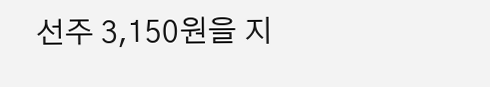선주 3,150원을 지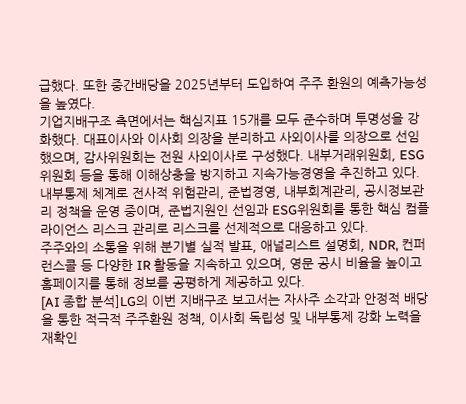급했다. 또한 중간배당을 2025년부터 도입하여 주주 환원의 예측가능성을 높였다.
기업지배구조 측면에서는 핵심지표 15개를 모두 준수하며 투명성을 강화했다. 대표이사와 이사회 의장을 분리하고 사외이사를 의장으로 선임했으며, 감사위원회는 전원 사외이사로 구성했다. 내부거래위원회, ESG위원회 등을 통해 이해상충을 방지하고 지속가능경영을 추진하고 있다.
내부통제 체계로 전사적 위험관리, 준법경영, 내부회계관리, 공시정보관리 정책을 운영 중이며, 준법지원인 선임과 ESG위원회를 통한 핵심 컴플라이언스 리스크 관리로 리스크를 선제적으로 대응하고 있다.
주주와의 소통을 위해 분기별 실적 발표, 애널리스트 설명회, NDR, 컨퍼런스콜 등 다양한 IR 활동을 지속하고 있으며, 영문 공시 비율을 높이고 홈페이지를 통해 정보를 공평하게 제공하고 있다.
[AI 종합 분석]LG의 이번 지배구조 보고서는 자사주 소각과 안정적 배당을 통한 적극적 주주환원 정책, 이사회 독립성 및 내부통제 강화 노력을 재확인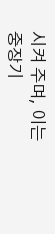시켜 주며, 이는 중장기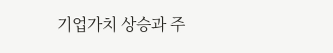기업가치 상승과 주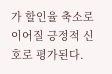가 할인율 축소로 이어질 긍정적 신호로 평가된다.